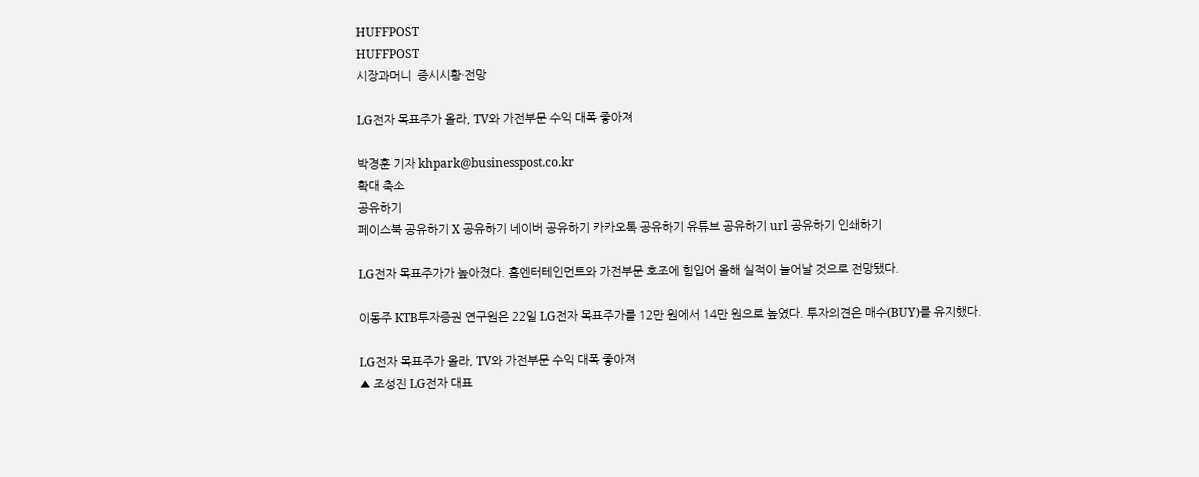HUFFPOST
HUFFPOST
시장과머니  증시시황·전망

LG전자 목표주가 올라, TV와 가전부문 수익 대폭 좋아져

박경훈 기자 khpark@businesspost.co.kr
확대 축소
공유하기
페이스북 공유하기 X 공유하기 네이버 공유하기 카카오톡 공유하기 유튜브 공유하기 url 공유하기 인쇄하기

LG전자 목표주가가 높아졌다. 홈엔터테인먼트와 가전부문 호조에 힘입어 올해 실적이 늘어날 것으로 전망됐다.

이동주 KTB투자증권 연구원은 22일 LG전자 목표주가를 12만 원에서 14만 원으로 높였다. 투자의견은 매수(BUY)를 유지했다.

LG전자 목표주가 올라, TV와 가전부문 수익 대폭 좋아져
▲ 조성진 LG전자 대표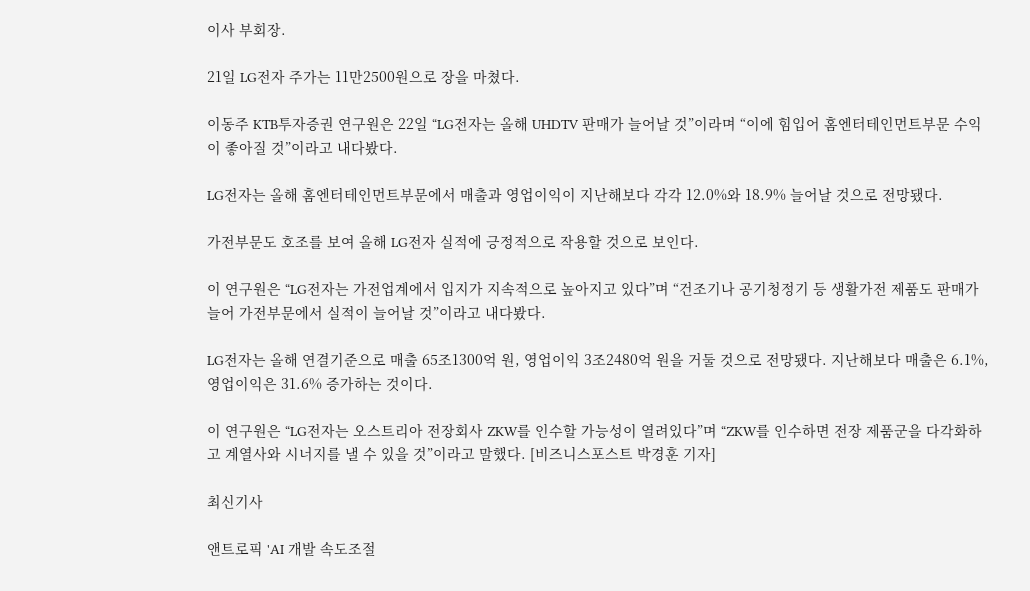이사 부회장.

21일 LG전자 주가는 11만2500원으로 장을 마쳤다.

이동주 KTB투자증권 연구원은 22일 “LG전자는 올해 UHDTV 판매가 늘어날 것”이라며 “이에 힘입어 홈엔터테인먼트부문 수익이 좋아질 것”이라고 내다봤다.

LG전자는 올해 홈엔터테인먼트부문에서 매출과 영업이익이 지난해보다 각각 12.0%와 18.9% 늘어날 것으로 전망됐다.

가전부문도 호조를 보여 올해 LG전자 실적에 긍정적으로 작용할 것으로 보인다.

이 연구원은 “LG전자는 가전업계에서 입지가 지속적으로 높아지고 있다”며 “건조기나 공기청정기 등 생활가전 제품도 판매가 늘어 가전부문에서 실적이 늘어날 것”이라고 내다봤다.

LG전자는 올해 연결기준으로 매출 65조1300억 원, 영업이익 3조2480억 원을 거둘 것으로 전망됐다. 지난해보다 매출은 6.1%, 영업이익은 31.6% 증가하는 것이다.

이 연구원은 “LG전자는 오스트리아 전장회사 ZKW를 인수할 가능성이 열려있다”며 “ZKW를 인수하면 전장 제품군을 다각화하고 계열사와 시너지를 낼 수 있을 것”이라고 말했다. [비즈니스포스트 박경훈 기자]

최신기사

앤트로픽 'AI 개발 속도조절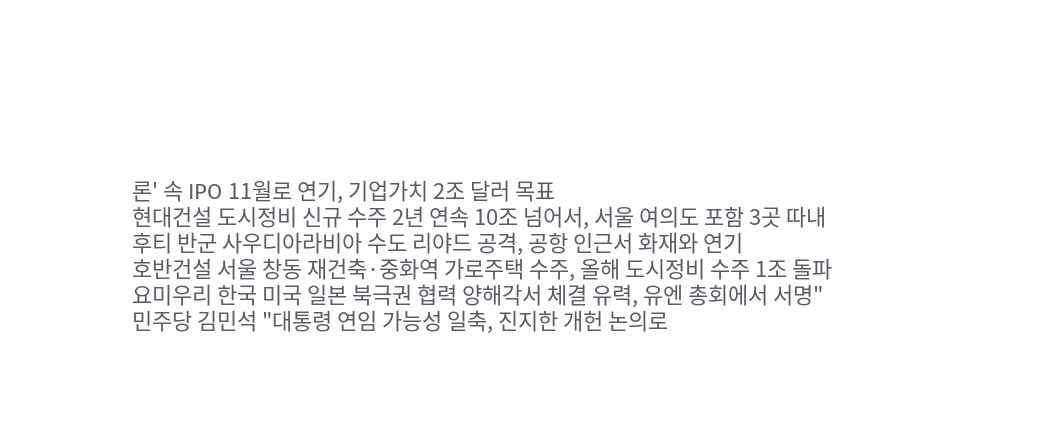론' 속 IPO 11월로 연기, 기업가치 2조 달러 목표
현대건설 도시정비 신규 수주 2년 연속 10조 넘어서, 서울 여의도 포함 3곳 따내
후티 반군 사우디아라비아 수도 리야드 공격, 공항 인근서 화재와 연기
호반건설 서울 창동 재건축·중화역 가로주택 수주, 올해 도시정비 수주 1조 돌파
요미우리 한국 미국 일본 북극권 협력 양해각서 체결 유력, 유엔 총회에서 서명"
민주당 김민석 "대통령 연임 가능성 일축, 진지한 개헌 논의로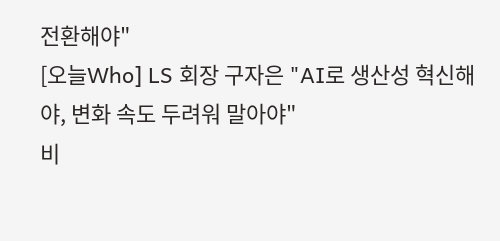전환해야"
[오늘Who] LS 회장 구자은 "AI로 생산성 혁신해야, 변화 속도 두려워 말아야"
비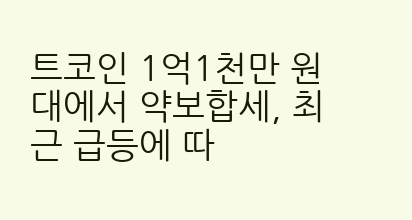트코인 1억1천만 원대에서 약보합세, 최근 급등에 따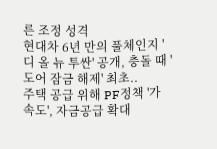른 조정 성격
현대차 6년 만의 풀체인지 '디 올 뉴 투싼' 공개, 충돌 때 '도어 잠금 해제' 최초..
주택 공급 위해 PF정책 '가속도', 자금공급 확대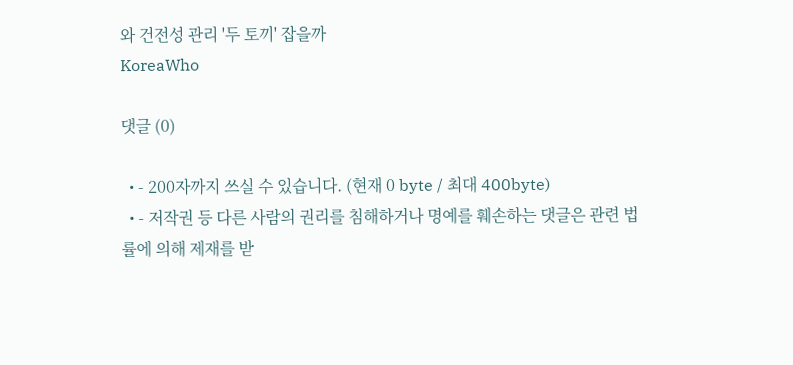와 건전성 관리 '두 토끼' 잡을까
KoreaWho

댓글 (0)

  • - 200자까지 쓰실 수 있습니다. (현재 0 byte / 최대 400byte)
  • - 저작권 등 다른 사람의 권리를 침해하거나 명예를 훼손하는 댓글은 관련 법률에 의해 제재를 받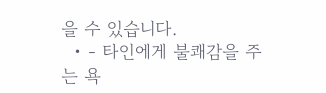을 수 있습니다.
  • - 타인에게 불쾌감을 주는 욕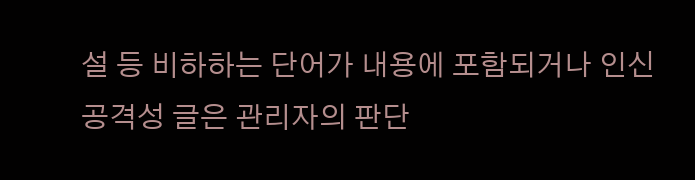설 등 비하하는 단어가 내용에 포함되거나 인신공격성 글은 관리자의 판단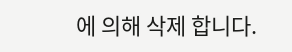에 의해 삭제 합니다.